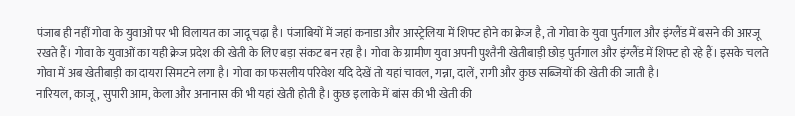पंजाब ही नहीं गोवा के युवाओं पर भी विलायत का जादू चढ़ा है। पंजाबियों में जहां कनाडा और आस्ट्रेलिया में शिफ्ट होने का क्रेज है, तो गोवा के युवा पुर्तगाल और इंग्लैंड में बसने की आरजू रखते हैं। गोवा के युवाओं का यही क्रेज प्रदेश की खेती के लिए बड़ा संकट बन रहा है। गोवा के ग्रामीण युवा अपनी पुश्तैनी खेतीबाड़ी छोड़ पुर्तगाल और इंग्लैंड में शिफ्ट हो रहे हैं। इसके चलते गोवा में अब खेतीबाड़ी का दायरा सिमटने लगा है। गोवा का फसलीय परिवेश यदि देखें तो यहां चावल, गन्ना, दालें, रागी और कुछ सब्जियों की खेती की जाती है।
नारियल, काजू, सुपारी आम, केला और अनानास की भी यहां खेती होती है। कुछ इलाके में बांस की भी खेती की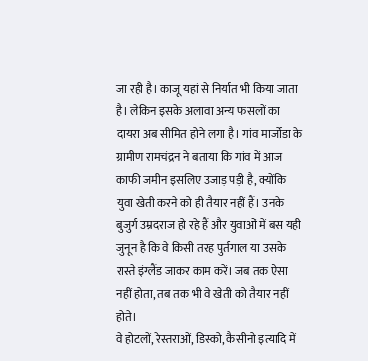जा रही है। काजू यहां से निर्यात भी किया जाता है। लेकिन इसके अलावा अन्य फसलों का दायरा अब सीमित होने लगा है। गांव मार्जोडा के ग्रामीण रामचंद्रन ने बताया कि गांव में आज काफी जमीन इसलिए उजाड़ पड़ी है, क्योंकि युवा खेती करने को ही तैयार नहीं हैं। उनके बुजुर्ग उम्रदराज हो रहे हैं और युवाओं में बस यही जुनून है कि वे किसी तरह पुर्तगाल या उसके रास्ते इंग्लैंड जाकर काम करें। जब तक ऐसा नहीं होता, तब तक भी वे खेती को तैयार नहीं होते।
वे होटलों, रेस्तराओं, डिस्को, कैसीनो इत्यादि में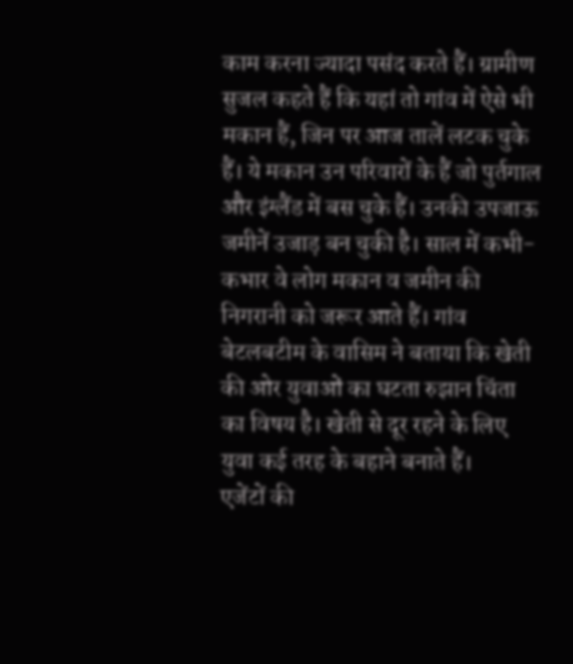काम करना ज्यादा पसंद करते हैं। ग्रामीण सुजल कहते हैं कि यहां तो गांव में ऐसे भी मकान हैं, जिन पर आज तालें लटक चुके हैं। ये मकान उन परिवारों के हैं जो पुर्तगाल और इंग्लैंड में बस चुके हैं। उनकी उपजाऊ जमीनें उजाड़ बन चुकी है। साल में कभी-कभार वे लोग मकान व जमीन की निगरानी को जरूर आते हैं। गांव बेटलबटीम के वासिम ने बताया कि खेती की ओर युवाओं का घटता रुझान चिंता का विषय है। खेती से दूर रहने के लिए युवा कई तरह के बहाने बनाते हैं।
एजेंटों की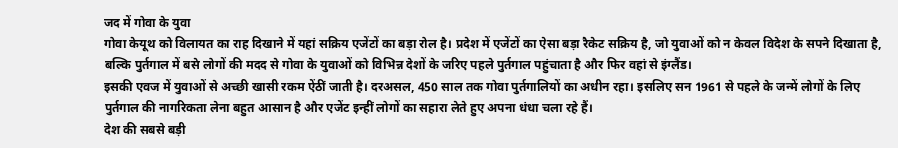जद में गोवा के युवा
गोवा केयूथ को विलायत का राह दिखाने में यहां सक्रिय एजेंटों का बड़ा रोल है। प्रदेश में एजेंटों का ऐसा बड़ा रैकेट सक्रिय है, जो युवाओं को न केवल विदेश के सपने दिखाता है, बल्कि पुर्तगाल में बसे लोगों की मदद से गोवा के युवाओं को विभिन्न देशों के जरिए पहले पुर्तगाल पहुंचाता है और फिर वहां से इंग्लैंड।
इसकी एवज में युवाओं से अच्छी खासी रकम ऐंठीं जाती है। दरअसल, 450 साल तक गोवा पुर्तगालियों का अधीन रहा। इसलिए सन 1961 से पहले के जन्में लोगों के लिए पुर्तगाल की नागरिकता लेना बहुत आसान है और एजेंट इन्हीं लोगों का सहारा लेते हुए अपना धंधा चला रहे हैं।
देश की सबसे बड़ी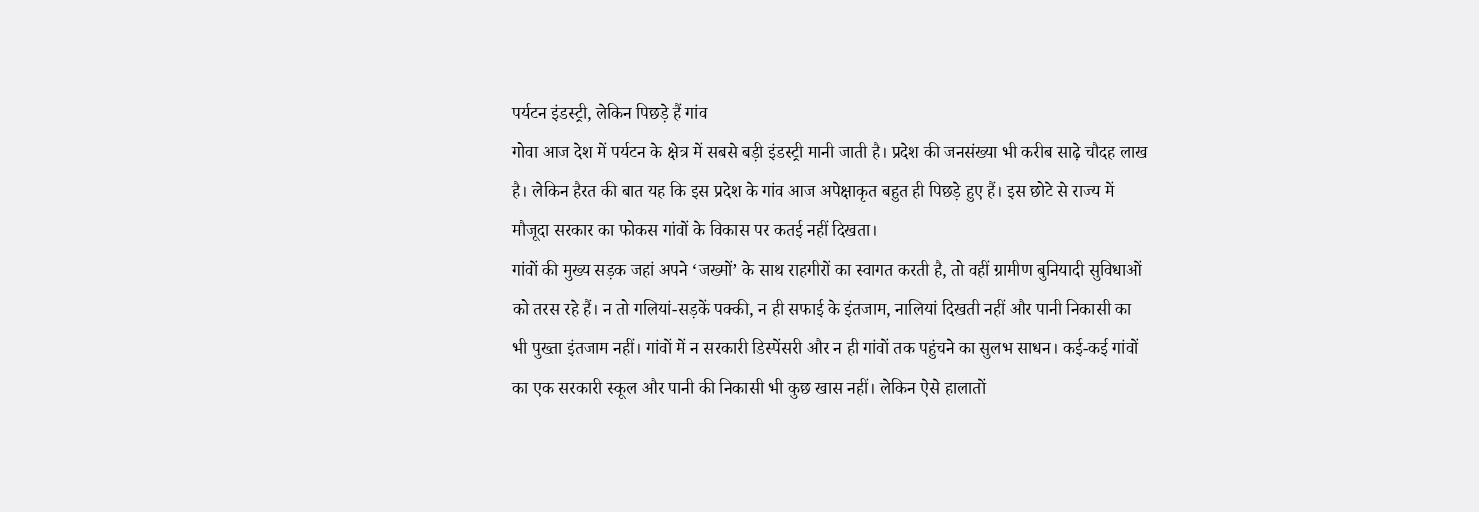पर्यटन इंडस्ट्री, लेकिन पिछड़े हैं गांव
गोवा आज देश में पर्यटन के क्षेत्र में सबसे बड़ी इंडस्ट्री मानी जाती है। प्रदेश की जनसंख्या भी करीब साढ़े चौदह लाख है। लेकिन हैरत की बात यह कि इस प्रदेश के गांव आज अपेक्षाकृत बहुत ही पिछड़े हुए हैं। इस छोटे से राज्य में मौजूदा सरकार का फोकस गांवों के विकास पर कतई नहीं दिखता।
गांवों की मुख्य सड़क जहां अपने ‘जख्मों’ के साथ राहगीरों का स्वागत करती है, तो वहीं ग्रामीण बुनियादी सुविधाओं को तरस रहे हैं। न तो गलियां-सड़कें पक्की, न ही सफाई के इंतजाम, नालियां दिखती नहीं और पानी निकासी का भी पुख्ता इंतजाम नहीं। गांवों में न सरकारी डिस्पेंसरी और न ही गांवों तक पहुंचने का सुलभ साधन। कई-कई गांवों का एक सरकारी स्कूल और पानी की निकासी भी कुछ खास नहीं। लेकिन ऐसे हालातों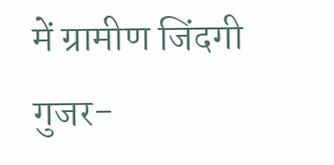में ग्रामीण जिंदगी गुजर-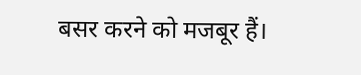बसर करने को मजबूर हैं।